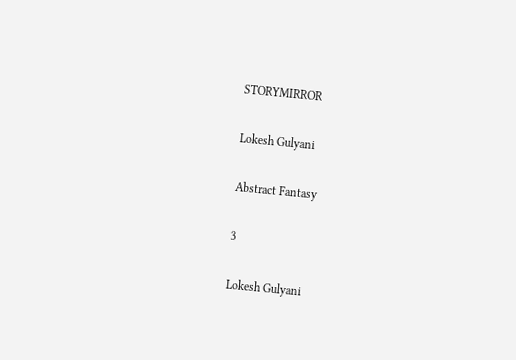STORYMIRROR

Lokesh Gulyani

Abstract Fantasy

3

Lokesh Gulyani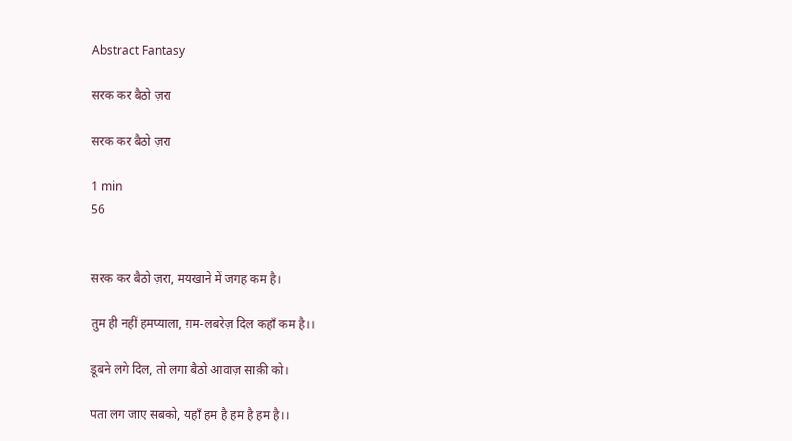Abstract Fantasy

सरक कर बैठो ज़रा

सरक कर बैठो ज़रा

1 min
56


सरक कर बैठो ज़रा, मयखाने में जगह कम है।

तुम ही नहीं हमप्याला, ग़म-लबरेज़ दिल कहाँ कम है।।

डूबने लगे दिल, तो लगा बैठो आवाज़ साक़ी को।

पता लग जाए सबको, यहाँ हम है हम है हम है।।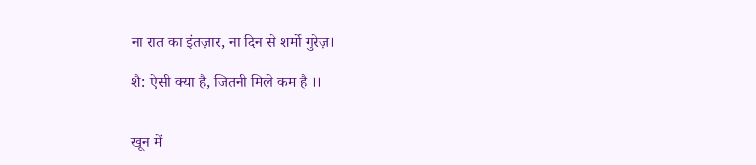ना रात का इंतज़ार, ना दिन से शर्मो गुरेज़।

शै: ऐसी क्या है, जितनी मिले कम है ।।


खून में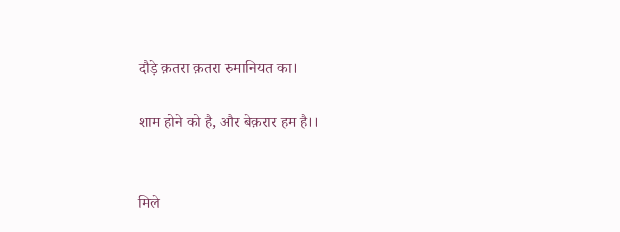दौड़े क़तरा क़तरा रुमानियत का।

शाम होने को है, और बेक़रार हम है।।


मिले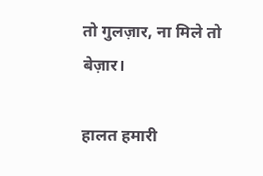तो गुलज़ार, ना मिले तो बेज़ार।

हालत हमारी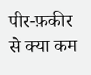पीर-फ़कीर से क्या कम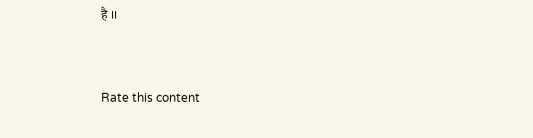है ।।


Rate this content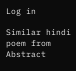Log in

Similar hindi poem from Abstract